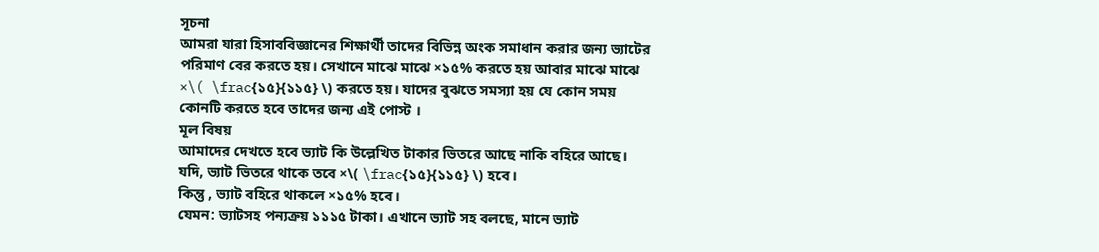সূচনা
আমরা যারা হিসাববিজ্ঞানের শিক্ষার্থী তাদের বিভিন্ন অংক সমাধান করার জন্য ভ্যাটের পরিমাণ বের করতে হয়। সেখানে মাঝে মাঝে ×১৫% করতে হয় আবার মাঝে মাঝে ×\( \frac{১৫}{১১৫} \) করতে হয়। যাদের বুঝতে সমস্যা হয় যে কোন সময় কোনটি করতে হবে তাদের জন্য এই পোস্ট ।
মূল বিষয়
আমাদের দেখতে হবে ভ্যাট কি উল্লেখিত টাকার ভিতরে আছে নাকি বহিরে আছে।
যদি, ভ্যাট ভিতরে থাকে তবে ×\( \frac{১৫}{১১৫} \) হবে।
কিন্তু , ভ্যাট বহিরে থাকলে ×১৫% হবে।
যেমন: ভ্যাটসহ পন্যক্রয় ১১১৫ টাকা। এখানে ভ্যাট সহ বলছে, মানে ভ্যাট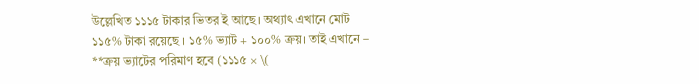উল্লেখিত ১১১৫ টাকার ভিতর ই আছে। অথ্যাৎ এখানে মোট ১১৫% টাকা রয়েছে । ১৫% ভ্যাট + ১০০% ক্রয়। তাই এখানে –
**ক্রয় ভ্যাটের পরিমাণ হবে (১১১৫ × \(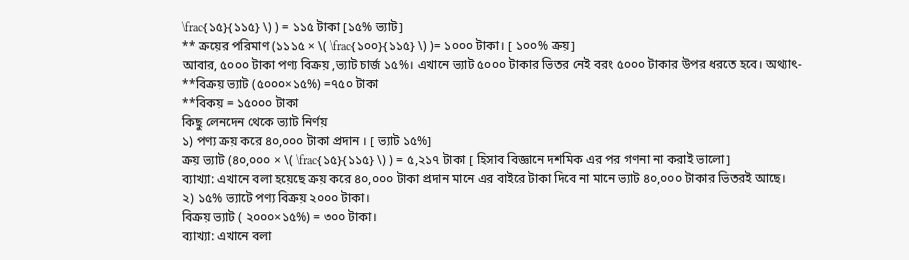\frac{১৫}{১১৫} \) ) = ১১৫ টাকা [১৫% ভ্যাট]
** ক্রয়ের পরিমাণ (১১১৫ × \( \frac{১০০}{১১৫} \) )= ১০০০ টাকা। [ ১০০% ক্রয়]
আবার, ৫০০০ টাকা পণ্য বিক্রয় ,ভ্যাট চার্জ ১৫%। এখানে ভ্যাট ৫০০০ টাকার ভিতর নেই বরং ৫০০০ টাকার উপর ধরতে হবে। অথ্যাৎ-
**বিক্রয় ভ্যাট (৫০০০×১৫%) =৭৫০ টাকা
**বিকয় = ১৫০০০ টাকা
কিছু লেনদেন থেকে ভ্যাট নির্ণয়
১) পণ্য ক্রয় করে ৪০,০০০ টাকা প্রদান । [ ভ্যাট ১৫%]
ক্রয় ভ্যাট (৪০,০০০ × \( \frac{১৫}{১১৫} \) ) = ৫,২১৭ টাকা [ হিসাব বিজ্ঞানে দশমিক এর পর গণনা না করাই ভালো]
ব্যাখ্যা: এখানে বলা হয়েছে ক্রয় করে ৪০,০০০ টাকা প্রদান মানে এর বাইরে টাকা দিবে না মানে ভ্যাট ৪০,০০০ টাকার ভিতরই আছে।
২) ১৫% ভ্যাটে পণ্য বিক্রয় ২০০০ টাকা।
বিক্রয় ভ্যাট ( ২০০০×১৫%) = ৩০০ টাকা।
ব্যাখ্যা: এখানে বলা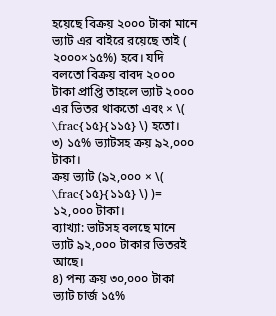হয়েছে বিক্রয় ২০০০ টাকা মানে ভ্যাট এর বাইরে রয়েছে তাই ( ২০০০×১৫%) হবে। যদি বলতো বিক্রয় বাবদ ২০০০ টাকা প্রাপ্তি তাহলে ভ্যাট ২০০০ এর ভিতর থাকতো এবং × \( \frac{১৫}{১১৫} \) হতো।
৩) ১৫% ভ্যাটসহ ক্রয় ৯২,০০০ টাকা।
ক্রয় ভ্যাট (৯২,০০০ × \( \frac{১৫}{১১৫} \) )= ১২,০০০ টাকা।
ব্যাখ্যা: ভাটসহ বলছে মানে ভ্যাট ৯২,০০০ টাকার ভিতরই আছে।
৪) পন্য ক্রয় ৩০,০০০ টাকা ভ্যাট চার্জ ১৫%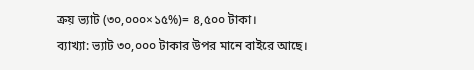ক্রয় ভ্যাট (৩০,০০০×১৫%)= ৪,৫০০ টাকা।
ব্যাখ্যা: ভ্যাট ৩০,০০০ টাকার উপর মানে বাইরে আছে।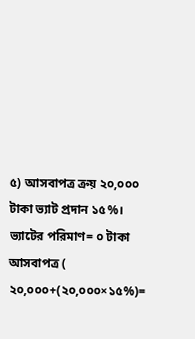৫) আসবাপত্র ক্রয় ২০,০০০ টাকা ভ্যাট প্রদান ১৫%।
ভ্যাটের পরিমাণ= ০ টাকা
আসবাপত্র ( ২০,০০০+(২০,০০০×১৫%)=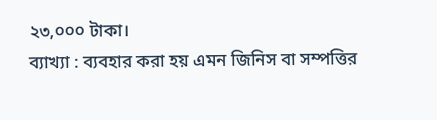২৩,০০০ টাকা।
ব্যাখ্যা : ব্যবহার করা হয় এমন জিনিস বা সম্পত্তির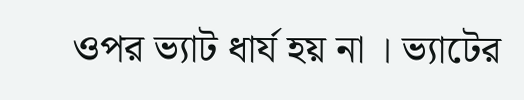ওপর ভ্যাট ধার্য হয় না । ভ্যাটের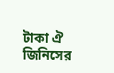টাকা ঐ জিনিসের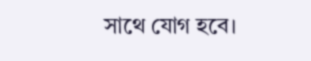সাথে যোগ হবে।